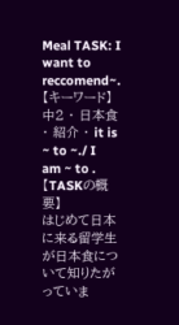Meal TASK: I want to reccomend~.
【キーワード】 中2 ・ 日本食 ・ 紹介 ・ it is ~ to ~./ I am ~ to .
【TASKの概要】
はじめて日本に来る留学生が日本食について知りたがっていま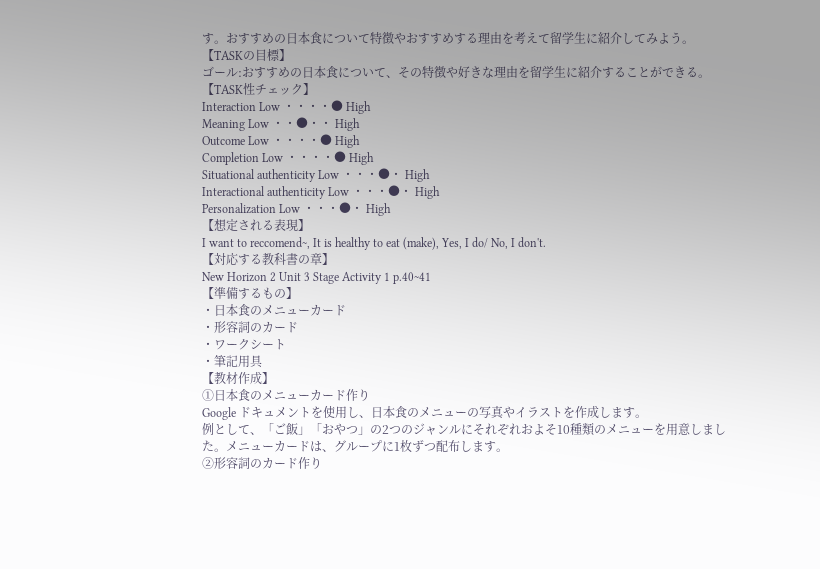す。おすすめの日本食について特徴やおすすめする理由を考えて留学生に紹介してみよう。
【TASKの目標】
ゴール:おすすめの日本食について、その特徴や好きな理由を留学生に紹介することができる。
【TASK性チェック】
Interaction Low ・・・・● High
Meaning Low ・・●・・ High
Outcome Low ・・・・● High
Completion Low ・・・・● High
Situational authenticity Low ・・・●・ High
Interactional authenticity Low ・・・●・ High
Personalization Low ・・・●・ High
【想定される表現】
I want to reccomend~, It is healthy to eat (make), Yes, I do/ No, I don't.
【対応する教科書の章】
New Horizon 2 Unit 3 Stage Activity 1 p.40~41
【準備するもの】
・日本食のメニューカード
・形容詞のカード
・ワークシート
・筆記用具
【教材作成】
①日本食のメニューカード作り
Google ドキュメントを使用し、日本食のメニューの写真やイラストを作成します。
例として、「ご飯」「おやつ」の2つのジャンルにそれぞれおよそ10種類のメニューを用意しました。メニューカードは、グループに1枚ずつ配布します。
②形容詞のカード作り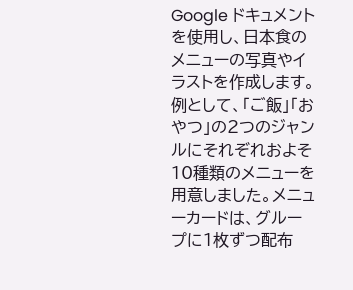Google ドキュメントを使用し、日本食のメニューの写真やイラストを作成します。
例として、「ご飯」「おやつ」の2つのジャンルにそれぞれおよそ10種類のメニューを用意しました。メニューカードは、グループに1枚ずつ配布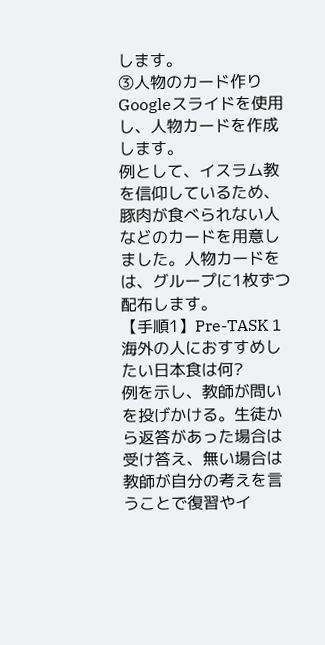します。
③人物のカード作り
Googleスライドを使用し、人物カードを作成します。
例として、イスラム教を信仰しているため、豚肉が食べられない人などのカードを用意しました。人物カードをは、グループに1枚ずつ配布します。
【手順1】Pre-TASK 1 海外の人におすすめしたい日本食は何?
例を示し、教師が問いを投げかける。生徒から返答があった場合は受け答え、無い場合は教師が自分の考えを言うことで復習やイ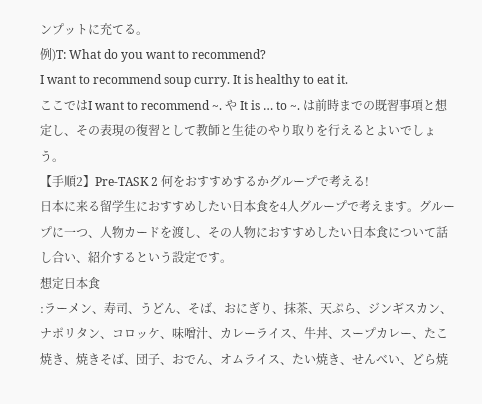ンプットに充てる。
例)T: What do you want to recommend?
I want to recommend soup curry. It is healthy to eat it.
ここではI want to recommend ~. や It is … to ~. は前時までの既習事項と想定し、その表現の復習として教師と生徒のやり取りを行えるとよいでしょう。
【手順2】Pre-TASK 2 何をおすすめするかグループで考える!
日本に来る留学生におすすめしたい日本食を4人グループで考えます。グループに一つ、人物カードを渡し、その人物におすすめしたい日本食について話し合い、紹介するという設定です。
想定日本食
:ラーメン、寿司、うどん、そば、おにぎり、抹茶、天ぷら、ジンギスカン、ナポリタン、コロッケ、味噌汁、カレーライス、牛丼、スープカレー、たこ焼き、焼きそば、団子、おでん、オムライス、たい焼き、せんべい、どら焼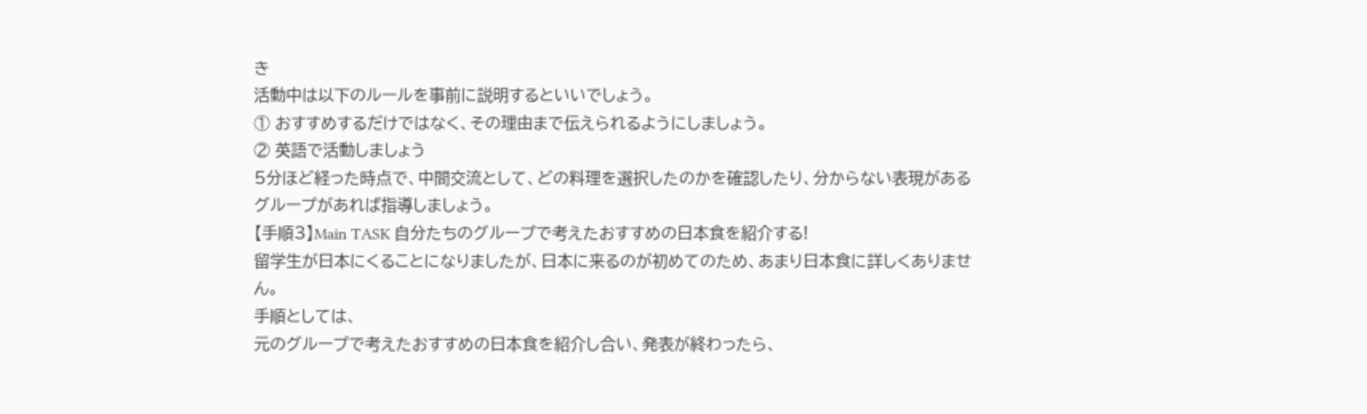き
活動中は以下のルールを事前に説明するといいでしょう。
① おすすめするだけではなく、その理由まで伝えられるようにしましょう。
② 英語で活動しましょう
5分ほど経った時点で、中間交流として、どの料理を選択したのかを確認したり、分からない表現があるグループがあれば指導しましょう。
【手順3】Main TASK 自分たちのグループで考えたおすすめの日本食を紹介する!
留学生が日本にくることになりましたが、日本に来るのが初めてのため、あまり日本食に詳しくありません。
手順としては、
元のグループで考えたおすすめの日本食を紹介し合い、発表が終わったら、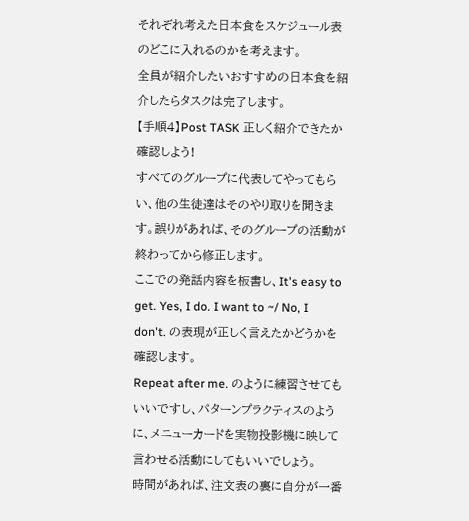それぞれ考えた日本食をスケジュール表のどこに入れるのかを考えます。
全員が紹介したいおすすめの日本食を紹介したらタスクは完了します。
【手順4】Post TASK 正しく紹介できたか確認しよう!
すべてのグループに代表してやってもらい、他の生徒達はそのやり取りを聞きます。誤りがあれば、そのグループの活動が終わってから修正します。
ここでの発話内容を板書し、It's easy to get. Yes, I do. I want to ~/ No, I don't. の表現が正しく言えたかどうかを確認します。
Repeat after me. のように練習させてもいいですし、パターンプラクティスのように、メニューカードを実物投影機に映して言わせる活動にしてもいいでしょう。
時間があれば、注文表の裏に自分が一番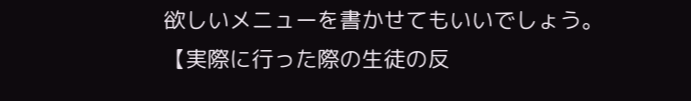欲しいメニューを書かせてもいいでしょう。
【実際に行った際の生徒の反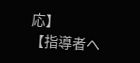応】
【指導者へ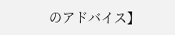のアドバイス】